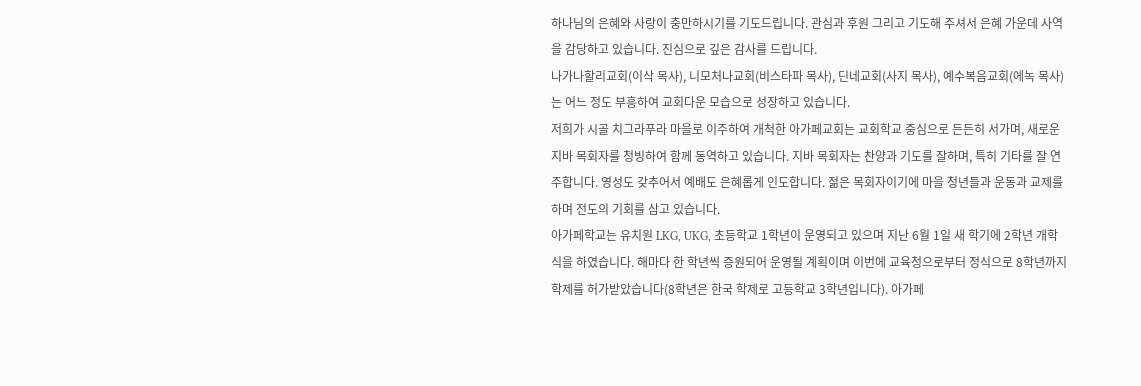하나님의 은혜와 사랑이 충만하시기를 기도드립니다. 관심과 후원 그리고 기도해 주셔서 은혜 가운데 사역을 감당하고 있습니다. 진심으로 깊은 감사를 드립니다.
나가나할리교회(이삭 목사), 니모처나교회(비스타파 목사), 딘네교회(사지 목사), 예수복음교회(에녹 목사)는 어느 정도 부흥하여 교회다운 모습으로 성장하고 있습니다.
저희가 시골 치그라푸라 마을로 이주하여 개척한 아가페교회는 교회학교 중심으로 든든히 서가며, 새로운 지바 목회자를 청빙하여 함께 동역하고 있습니다. 지바 목회자는 찬양과 기도를 잘하며, 특히 기타를 잘 연주합니다. 영성도 갖추어서 예배도 은혜롭게 인도합니다. 젊은 목회자이기에 마을 청년들과 운동과 교제를 하며 전도의 기회를 삼고 있습니다.
아가페학교는 유치원 LKG, UKG, 초등학교 1학년이 운영되고 있으며 지난 6월 1일 새 학기에 2학년 개학식을 하였습니다. 해마다 한 학년씩 증원되어 운영될 계획이며 이번에 교육청으로부터 정식으로 8학년까지 학제를 허가받았습니다(8학년은 한국 학제로 고등학교 3학년입니다). 아가페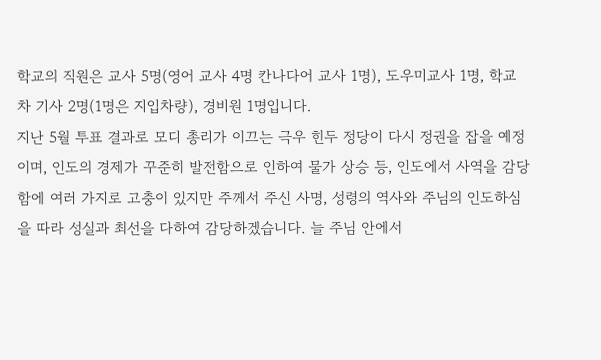학교의 직원은 교사 5명(영어 교사 4명 칸나다어 교사 1명), 도우미교사 1명, 학교차 기사 2명(1명은 지입차량), 경비원 1명입니다.
지난 5월 투표 결과로 모디 총리가 이끄는 극우 힌두 정당이 다시 정권을 잡을 예정이며, 인도의 경제가 꾸준히 발전함으로 인하여 물가 상승 등, 인도에서 사역을 감당함에 여러 가지로 고충이 있지만 주께서 주신 사명, 성령의 역사와 주님의 인도하심을 따라 성실과 최선을 다하여 감당하겠습니다. 늘 주님 안에서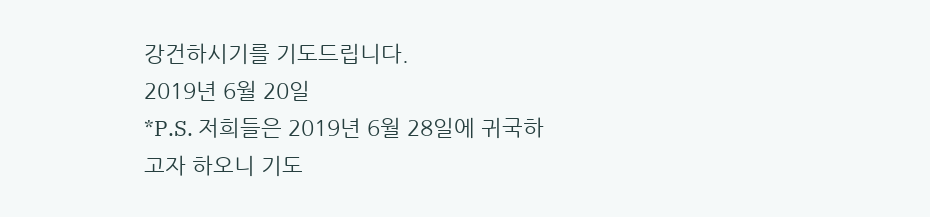강건하시기를 기도드립니다.
2019년 6월 20일
*P.S. 저희들은 2019년 6월 28일에 귀국하고자 하오니 기도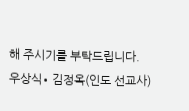해 주시기를 부탁드립니다.
우상식∙ 김정옥(인도 선교사)